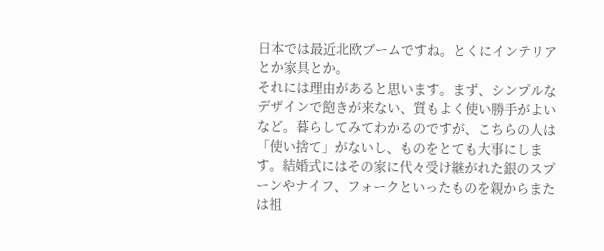日本では最近北欧ブームですね。とくにインテリアとか家具とか。
それには理由があると思います。まず、シンプルなデザインで飽きが来ない、質もよく使い勝手がよいなど。暮らしてみてわかるのですが、こちらの人は「使い捨て」がないし、ものをとても大事にします。結婚式にはその家に代々受け継がれた銀のスプーンやナイフ、フォークといったものを親からまたは祖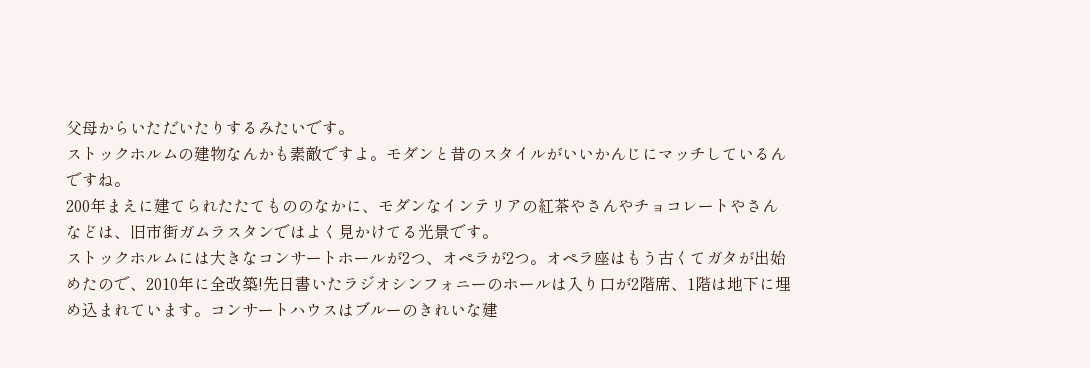父母からいただいたりするみたいです。
ストックホルムの建物なんかも素敵ですよ。モダンと昔のスタイルがいいかんじにマッチしているんですね。
200年まえに建てられたたてもののなかに、モダンなインテリアの紅茶やさんやチョコレートやさんなどは、旧市街ガムラスタンではよく見かけてる光景です。
ストックホルムには大きなコンサートホールが2つ、オペラが2つ。オペラ座はもう古くてガタが出始めたので、2010年に全改築!先日書いたラジオシンフォニーのホールは入り口が2階席、1階は地下に埋め込まれています。コンサートハウスはブルーのきれいな建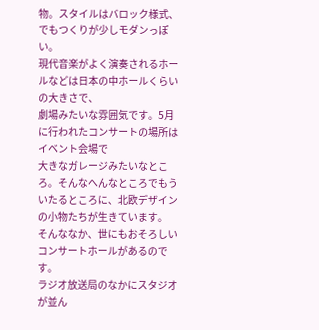物。スタイルはバロック様式、でもつくりが少しモダンっぽい。
現代音楽がよく演奏されるホールなどは日本の中ホールくらいの大きさで、
劇場みたいな雰囲気です。5月に行われたコンサートの場所はイベント会場で
大きなガレージみたいなところ。そんなへんなところでもういたるところに、北欧デザインの小物たちが生きています。
そんななか、世にもおそろしいコンサートホールがあるのです。
ラジオ放送局のなかにスタジオが並ん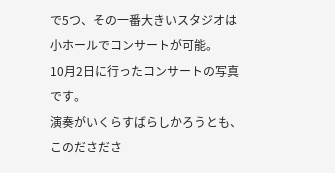で5つ、その一番大きいスタジオは小ホールでコンサートが可能。
10月2日に行ったコンサートの写真です。
演奏がいくらすばらしかろうとも、このださださ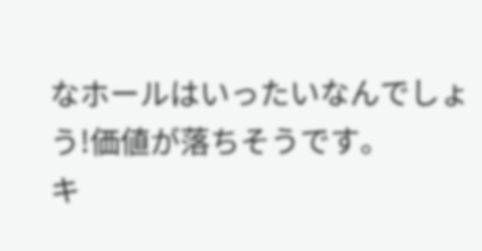なホールはいったいなんでしょう!価値が落ちそうです。
キ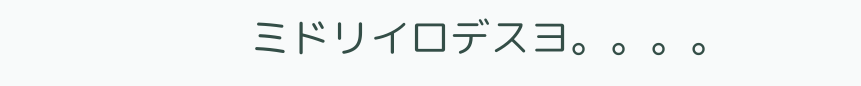ミドリイロデスヨ。。。。